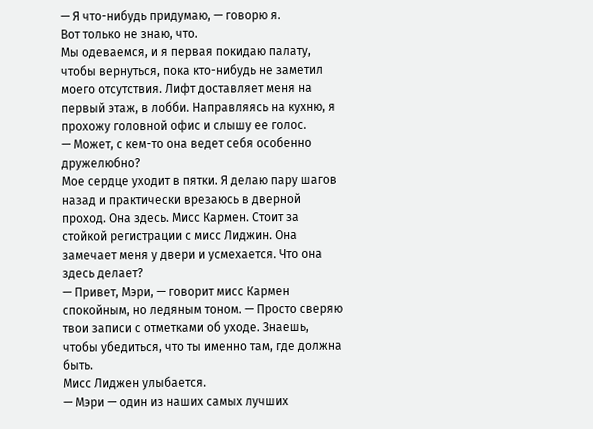— Я что-нибудь придумаю, — говорю я.
Вот только не знаю, что.
Мы одеваемся, и я первая покидаю палату, чтобы вернуться, пока кто-нибудь не заметил моего отсутствия. Лифт доставляет меня на первый этаж, в лобби. Направляясь на кухню, я прохожу головной офис и слышу ее голос.
— Может, с кем-то она ведет себя особенно дружелюбно?
Мое сердце уходит в пятки. Я делаю пару шагов назад и практически врезаюсь в дверной проход. Она здесь. Мисс Кармен. Стоит за стойкой регистрации с мисс Лиджин. Она замечает меня у двери и усмехается. Что она здесь делает?
— Привет, Мэри, — говорит мисс Кармен спокойным, но ледяным тоном. — Просто сверяю твои записи с отметками об уходе. Знаешь, чтобы убедиться, что ты именно там, где должна быть.
Мисс Лиджен улыбается.
— Мэри — один из наших самых лучших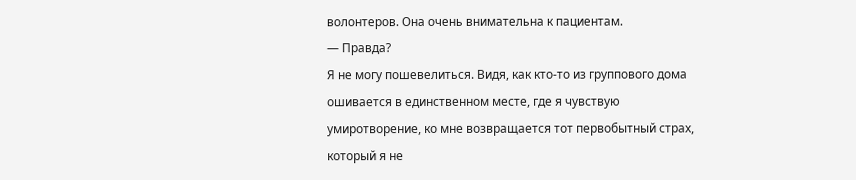волонтеров. Она очень внимательна к пациентам.
— Правда?
Я не могу пошевелиться. Видя, как кто-то из группового дома ошивается в единственном месте, где я чувствую умиротворение, ко мне возвращается тот первобытный страх, который я не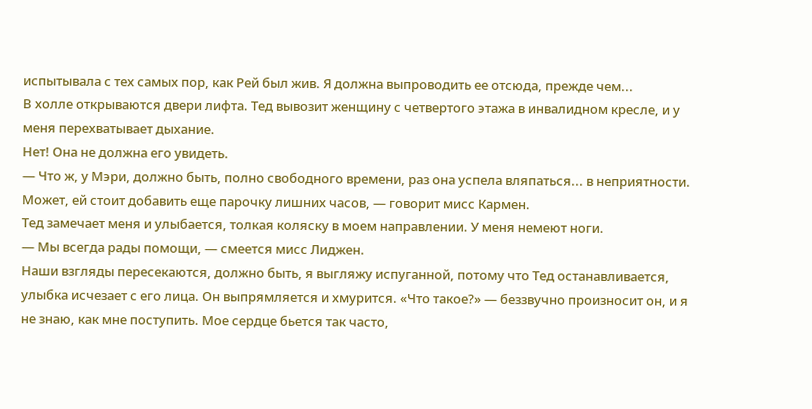испытывала с тех самых пор, как Рей был жив. Я должна выпроводить ее отсюда, прежде чем...
В холле открываются двери лифта. Тед вывозит женщину с четвертого этажа в инвалидном кресле, и у меня перехватывает дыхание.
Нет! Она не должна его увидеть.
— Что ж, у Мэри, должно быть, полно свободного времени, раз она успела вляпаться... в неприятности. Может, ей стоит добавить еще парочку лишних часов, — говорит мисс Кармен.
Тед замечает меня и улыбается, толкая коляску в моем направлении. У меня немеют ноги.
— Мы всегда рады помощи, — смеется мисс Лиджен.
Наши взгляды пересекаются, должно быть, я выгляжу испуганной, потому что Тед останавливается, улыбка исчезает с его лица. Он выпрямляется и хмурится. «Что такое?» — беззвучно произносит он, и я не знаю, как мне поступить. Мое сердце бьется так часто,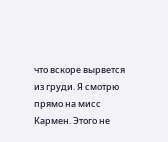что вскоре вырвется из груди. Я смотрю прямо на мисс Кармен. Этого не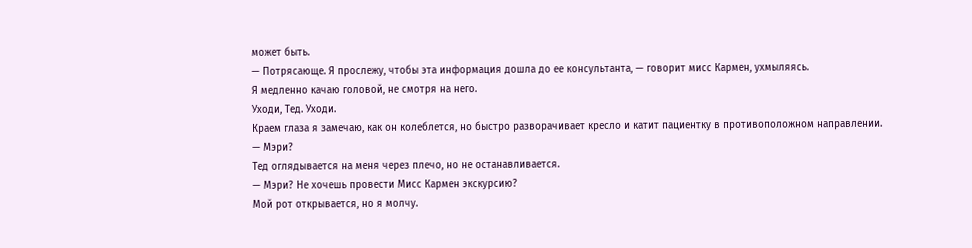может быть.
— Потрясающе. Я прослежу, чтобы эта информация дошла до ее консультанта, — говорит мисс Кармен, ухмыляясь.
Я медленно качаю головой, не смотря на него.
Уходи, Тед. Уходи.
Краем глаза я замечаю, как он колеблется, но быстро разворачивает кресло и катит пациентку в противоположном направлении.
— Мэри?
Тед оглядывается на меня через плечо, но не останавливается.
— Мэри? Не хочешь провести Мисс Кармен экскурсию?
Мой рот открывается, но я молчу.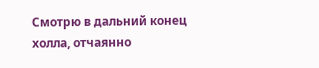Смотрю в дальний конец холла, отчаянно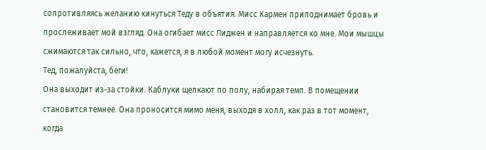сопротивляясь желанию кинуться Теду в объятия. Мисс Кармен приподнимает бровь и прослеживает мой взгляд. Она огибает мисс Лиджен и направляется ко мне. Мои мышцы сжимаются так сильно, что, кажется, я в любой момент могу исчезнуть.
Тед, пожалуйста, беги!
Она выходит из-за стойки. Каблуки щелкают по полу, набирая темп. В помещении становится темнее. Она проносится мимо меня, выходя в холл, как раз в тот момент, когда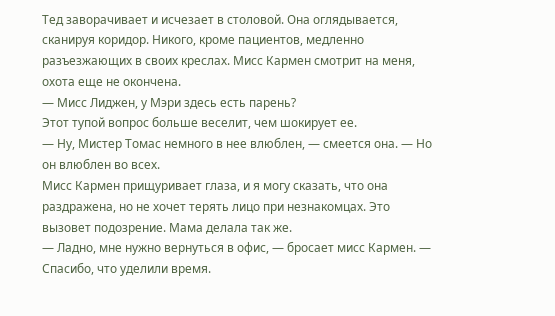Тед заворачивает и исчезает в столовой. Она оглядывается, сканируя коридор. Никого, кроме пациентов, медленно разъезжающих в своих креслах. Мисс Кармен смотрит на меня, охота еще не окончена.
— Мисс Лиджен, у Мэри здесь есть парень?
Этот тупой вопрос больше веселит, чем шокирует ее.
— Ну, Мистер Томас немного в нее влюблен, — смеется она. — Но он влюблен во всех.
Мисс Кармен прищуривает глаза, и я могу сказать, что она раздражена, но не хочет терять лицо при незнакомцах. Это вызовет подозрение. Мама делала так же.
— Ладно, мне нужно вернуться в офис, — бросает мисс Кармен. — Спасибо, что уделили время.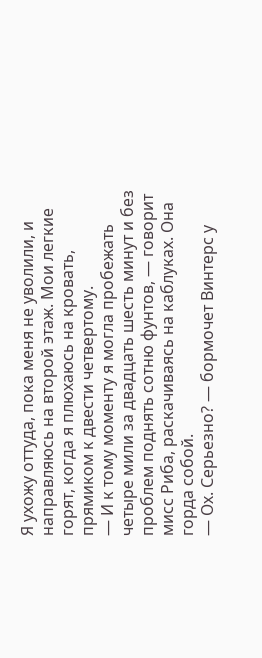Я ухожу оттуда, пока меня не уволили, и направляюсь на второй этаж. Мои легкие горят, когда я плюхаюсь на кровать, прямиком к двести четвертому.
— И к тому моменту я могла пробежать четыре мили за двадцать шесть минут и без проблем поднять сотню фунтов, — говорит мисс Риба, раскачиваясь на каблуках. Она горда собой.
— Ох. Серьезно? — бормочет Винтерс у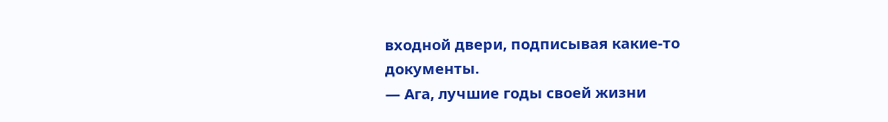входной двери, подписывая какие-то документы.
— Ага, лучшие годы своей жизни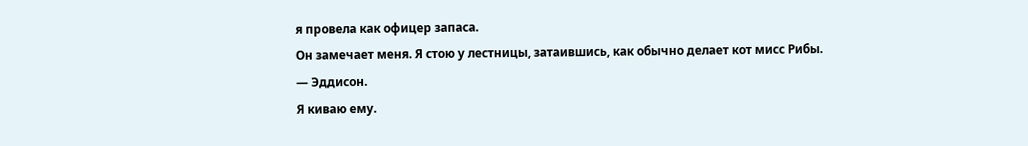я провела как офицер запаса.
Он замечает меня. Я стою у лестницы, затаившись, как обычно делает кот мисс Рибы.
— Эддисон.
Я киваю ему.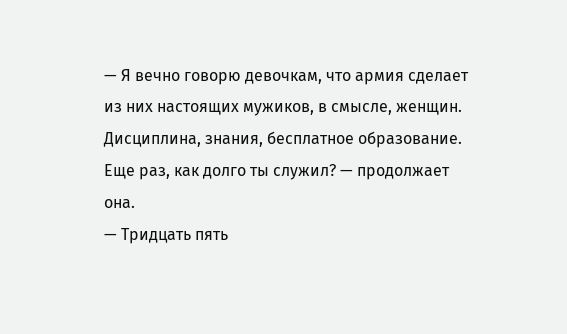— Я вечно говорю девочкам, что армия сделает из них настоящих мужиков, в смысле, женщин. Дисциплина, знания, бесплатное образование. Еще раз, как долго ты служил? — продолжает она.
— Тридцать пять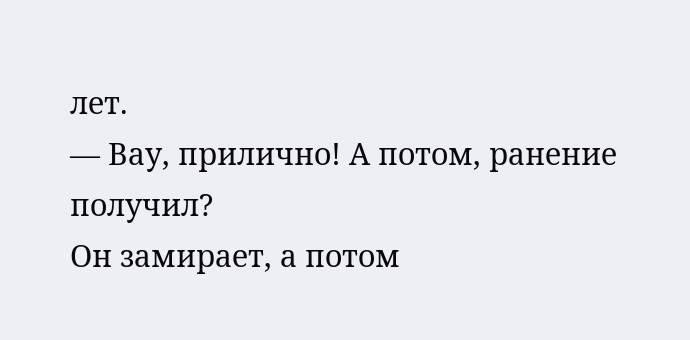лет.
— Вау, прилично! А потом, ранение получил?
Он замирает, а потом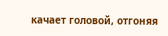качает головой, отгоняя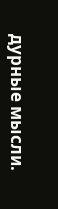дурные мысли.